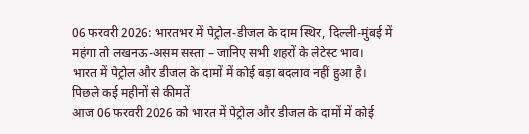06 फरवरी 2026: भारतभर में पेट्रोल-डीजल के दाम स्थिर, दिल्ली-मुंबई में महंगा तो लखनऊ-असम सस्ता – जानिए सभी शहरों के लेटेस्ट भाव।
भारत में पेट्रोल और डीजल के दामों में कोई बड़ा बदलाव नहीं हुआ है। पिछले कई महीनों से कीमतें
आज 06 फरवरी 2026 को भारत में पेट्रोल और डीजल के दामों में कोई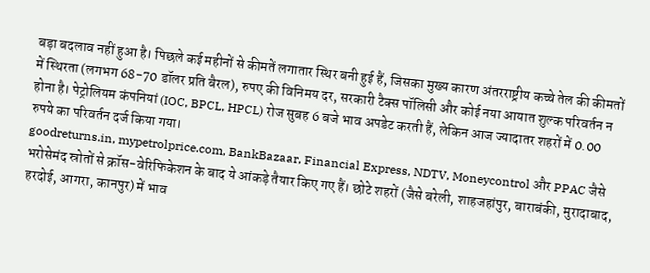बड़ा बदलाव नहीं हुआ है। पिछले कई महीनों से कीमतें लगातार स्थिर बनी हुई हैं, जिसका मुख्य कारण अंतरराष्ट्रीय कच्चे तेल की कीमतों में स्थिरता (लगभग 68-70 डॉलर प्रति बैरल), रुपए की विनिमय दर, सरकारी टैक्स पॉलिसी और कोई नया आयात शुल्क परिवर्तन न होना है। पेट्रोलियम कंपनियां (IOC, BPCL, HPCL) रोज सुबह 6 बजे भाव अपडेट करती हैं, लेकिन आज ज्यादातर शहरों में 0.00 रुपये का परिवर्तन दर्ज किया गया।
goodreturns.in, mypetrolprice.com, BankBazaar, Financial Express, NDTV, Moneycontrol और PPAC जैसे भरोसेमंद स्रोतों से क्रॉस-वेरिफिकेशन के बाद ये आंकड़े तैयार किए गए हैं। छोटे शहरों (जैसे बरेली, शाहजहांपुर, बाराबंकी, मुरादाबाद, हरदोई, आगरा, कानपुर) में भाव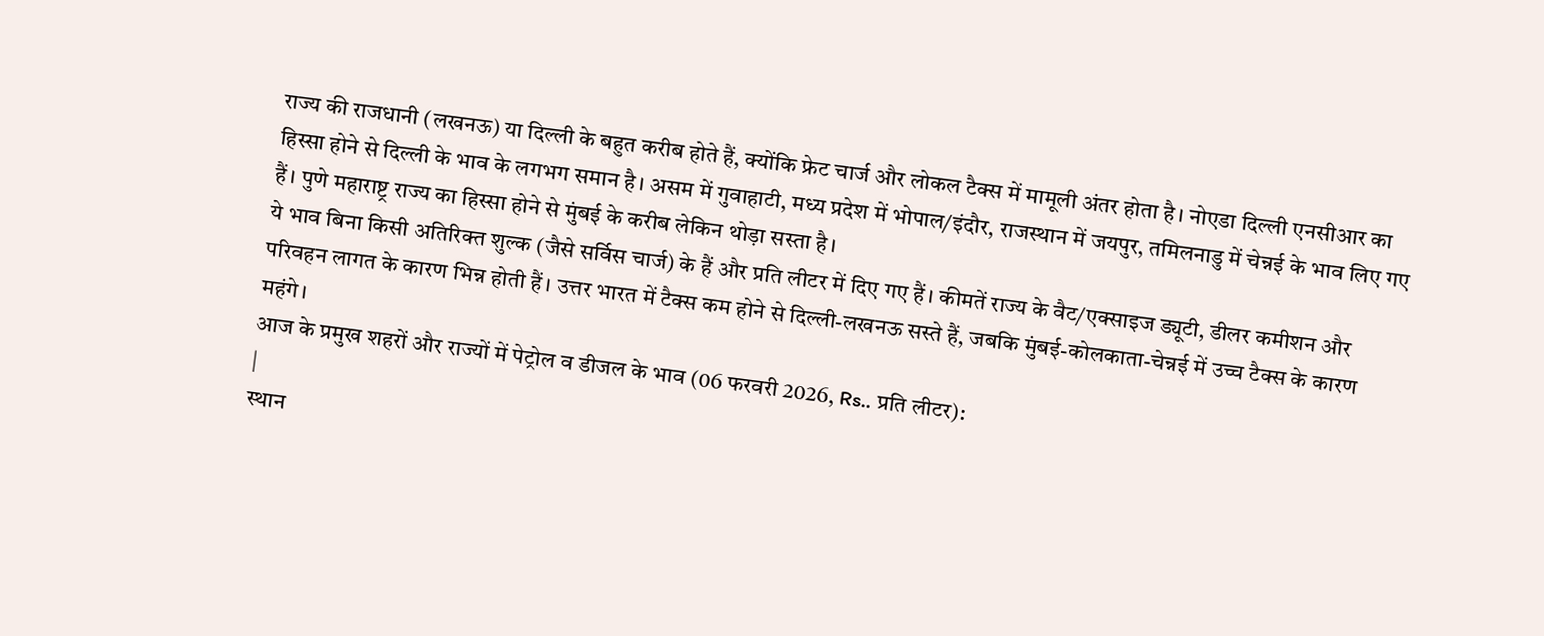राज्य की राजधानी (लखनऊ) या दिल्ली के बहुत करीब होते हैं, क्योंकि फ्रेट चार्ज और लोकल टैक्स में मामूली अंतर होता है। नोएडा दिल्ली एनसीआर का हिस्सा होने से दिल्ली के भाव के लगभग समान है। असम में गुवाहाटी, मध्य प्रदेश में भोपाल/इंदौर, राजस्थान में जयपुर, तमिलनाडु में चेन्नई के भाव लिए गए हैं। पुणे महाराष्ट्र राज्य का हिस्सा होने से मुंबई के करीब लेकिन थोड़ा सस्ता है।
ये भाव बिना किसी अतिरिक्त शुल्क (जैसे सर्विस चार्ज) के हैं और प्रति लीटर में दिए गए हैं। कीमतें राज्य के वैट/एक्साइज ड्यूटी, डीलर कमीशन और परिवहन लागत के कारण भिन्न होती हैं। उत्तर भारत में टैक्स कम होने से दिल्ली-लखनऊ सस्ते हैं, जबकि मुंबई-कोलकाता-चेन्नई में उच्च टैक्स के कारण महंगे।
आज के प्रमुख शहरों और राज्यों में पेट्रोल व डीजल के भाव (06 फरवरी 2026, Rs.. प्रति लीटर):
|
स्थान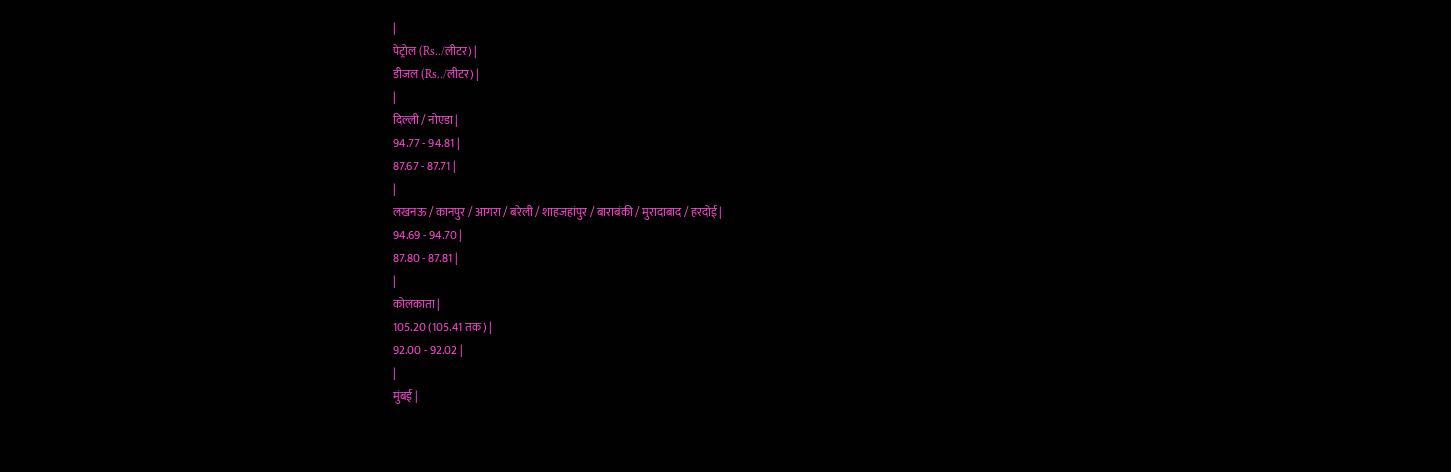|
पेट्रोल (Rs../लीटर) |
डीजल (Rs../लीटर) |
|
दिल्ली / नोएडा |
94.77 - 94.81 |
87.67 - 87.71 |
|
लखनऊ / कानपुर / आगरा / बरेली / शाहजहांपुर / बाराबंकी / मुरादाबाद / हरदोई |
94.69 - 94.70 |
87.80 - 87.81 |
|
कोलकाता |
105.20 (105.41 तक) |
92.00 - 92.02 |
|
मुंबई |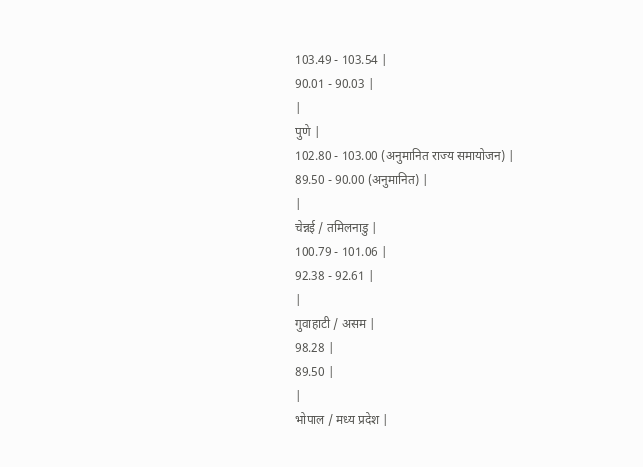103.49 - 103.54 |
90.01 - 90.03 |
|
पुणे |
102.80 - 103.00 (अनुमानित राज्य समायोजन) |
89.50 - 90.00 (अनुमानित) |
|
चेन्नई / तमिलनाडु |
100.79 - 101.06 |
92.38 - 92.61 |
|
गुवाहाटी / असम |
98.28 |
89.50 |
|
भोपाल / मध्य प्रदेश |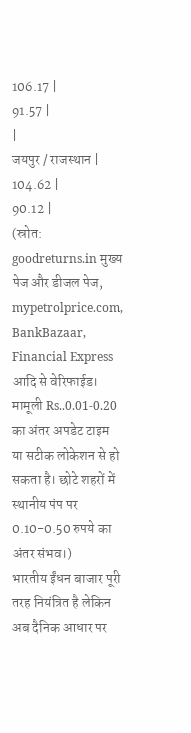106.17 |
91.57 |
|
जयपुर / राजस्थान |
104.62 |
90.12 |
(स्रोत: goodreturns.in मुख्य पेज और डीजल पेज, mypetrolprice.com, BankBazaar, Financial Express आदि से वेरिफाईड। मामूली Rs..0.01-0.20 का अंतर अपडेट टाइम या सटीक लोकेशन से हो सकता है। छोटे शहरों में स्थानीय पंप पर 0.10-0.50 रुपये का अंतर संभव।)
भारतीय ईंधन बाजार पूरी तरह नियंत्रित है लेकिन अब दैनिक आधार पर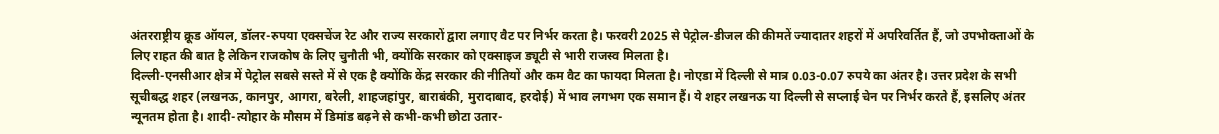अंतरराष्ट्रीय क्रूड ऑयल, डॉलर-रुपया एक्सचेंज रेट और राज्य सरकारों द्वारा लगाए वैट पर निर्भर करता है। फरवरी 2025 से पेट्रोल-डीजल की कीमतें ज्यादातर शहरों में अपरिवर्तित हैं, जो उपभोक्ताओं के लिए राहत की बात है लेकिन राजकोष के लिए चुनौती भी, क्योंकि सरकार को एक्साइज ड्यूटी से भारी राजस्व मिलता है।
दिल्ली-एनसीआर क्षेत्र में पेट्रोल सबसे सस्ते में से एक है क्योंकि केंद्र सरकार की नीतियों और कम वैट का फायदा मिलता है। नोएडा में दिल्ली से मात्र 0.03-0.07 रुपये का अंतर है। उत्तर प्रदेश के सभी सूचीबद्ध शहर (लखनऊ, कानपुर, आगरा, बरेली, शाहजहांपुर, बाराबंकी, मुरादाबाद, हरदोई) में भाव लगभग एक समान हैं। ये शहर लखनऊ या दिल्ली से सप्लाई चेन पर निर्भर करते हैं, इसलिए अंतर न्यूनतम होता है। शादी-त्योहार के मौसम में डिमांड बढ़ने से कभी-कभी छोटा उतार-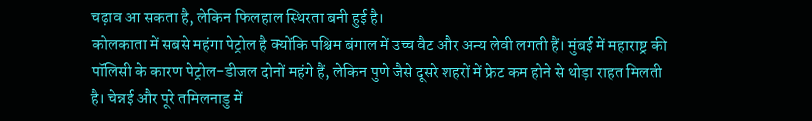चढ़ाव आ सकता है, लेकिन फिलहाल स्थिरता बनी हुई है।
कोलकाता में सबसे महंगा पेट्रोल है क्योंकि पश्चिम बंगाल में उच्च वैट और अन्य लेवी लगती हैं। मुंबई में महाराष्ट्र की पॉलिसी के कारण पेट्रोल-डीजल दोनों महंगे हैं, लेकिन पुणे जैसे दूसरे शहरों में फ्रेट कम होने से थोड़ा राहत मिलती है। चेन्नई और पूरे तमिलनाडु में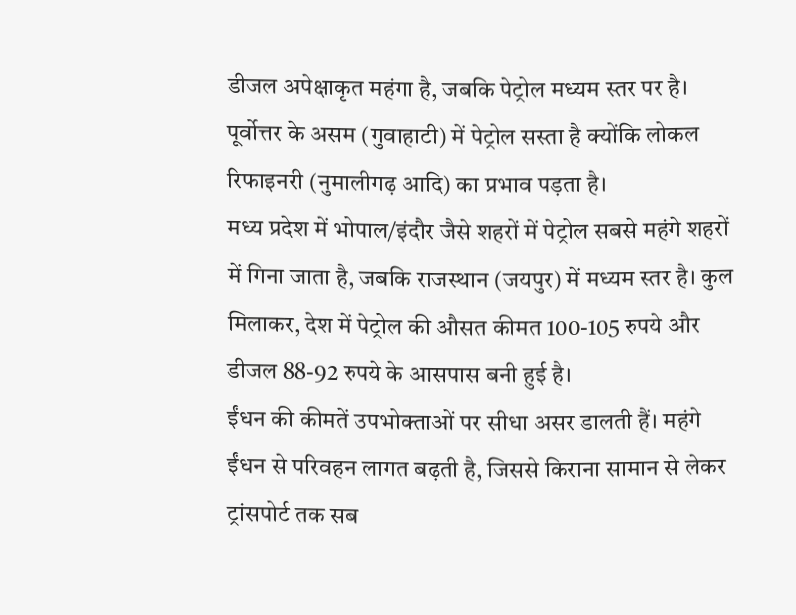डीजल अपेक्षाकृत महंगा है, जबकि पेट्रोल मध्यम स्तर पर है। पूर्वोत्तर के असम (गुवाहाटी) में पेट्रोल सस्ता है क्योंकि लोकल रिफाइनरी (नुमालीगढ़ आदि) का प्रभाव पड़ता है।
मध्य प्रदेश में भोपाल/इंदौर जैसे शहरों में पेट्रोल सबसे महंगे शहरों में गिना जाता है, जबकि राजस्थान (जयपुर) में मध्यम स्तर है। कुल मिलाकर, देश में पेट्रोल की औसत कीमत 100-105 रुपये और डीजल 88-92 रुपये के आसपास बनी हुई है।
ईंधन की कीमतें उपभोक्ताओं पर सीधा असर डालती हैं। महंगे ईंधन से परिवहन लागत बढ़ती है, जिससे किराना सामान से लेकर ट्रांसपोर्ट तक सब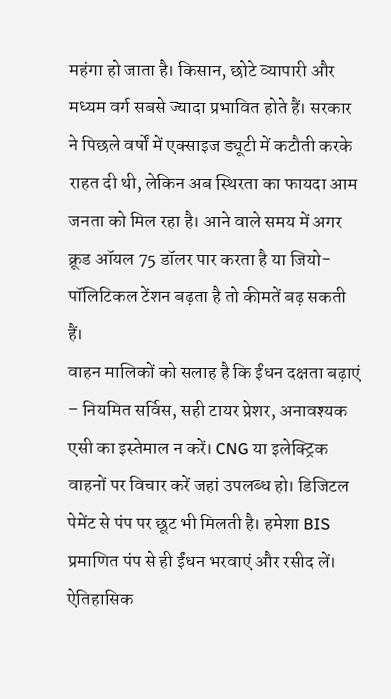महंगा हो जाता है। किसान, छोटे व्यापारी और मध्यम वर्ग सबसे ज्यादा प्रभावित होते हैं। सरकार ने पिछले वर्षों में एक्साइज ड्यूटी में कटौती करके राहत दी थी, लेकिन अब स्थिरता का फायदा आम जनता को मिल रहा है। आने वाले समय में अगर क्रूड ऑयल 75 डॉलर पार करता है या जियो-पॉलिटिकल टेंशन बढ़ता है तो कीमतें बढ़ सकती हैं।
वाहन मालिकों को सलाह है कि ईंधन दक्षता बढ़ाएं – नियमित सर्विस, सही टायर प्रेशर, अनावश्यक एसी का इस्तेमाल न करें। CNG या इलेक्ट्रिक वाहनों पर विचार करें जहां उपलब्ध हो। डिजिटल पेमेंट से पंप पर छूट भी मिलती है। हमेशा BIS प्रमाणित पंप से ही ईंधन भरवाएं और रसीद लें।
ऐतिहासिक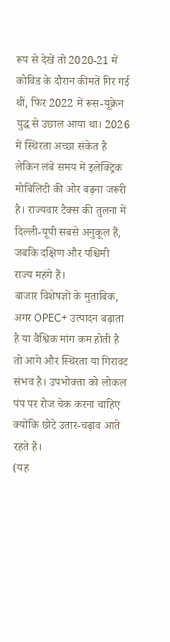रूप से देखें तो 2020-21 में कोविड के दौरान कीमतें गिर गई थीं, फिर 2022 में रूस-यूक्रेन युद्ध से उछाल आया था। 2026 में स्थिरता अच्छा संकेत है लेकिन लंबे समय में इलेक्ट्रिक मोबिलिटी की ओर बढ़ना जरूरी है। राज्यवार टैक्स की तुलना में दिल्ली-यूपी सबसे अनुकूल हैं, जबकि दक्षिण और पश्चिमी राज्य महंगे हैं।
बाजार विशेषज्ञों के मुताबिक, अगर OPEC+ उत्पादन बढ़ाता है या वैश्विक मांग कम होती है तो आगे और स्थिरता या गिरावट संभव है। उपभोक्ता को लोकल पंप पर रोज चेक करना चाहिए क्योंकि छोटे उतार-चढ़ाव आते रहते हैं।
(यह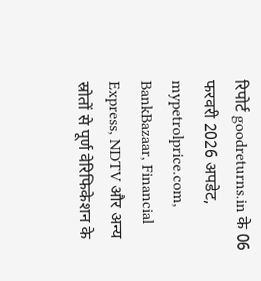रिपोर्ट goodreturns.in के 06 फरवरी 2026 अपडेट, mypetrolprice.com, BankBazaar, Financial Express, NDTV और अन्य स्रोतों से पूर्ण वेरिफिकेशन के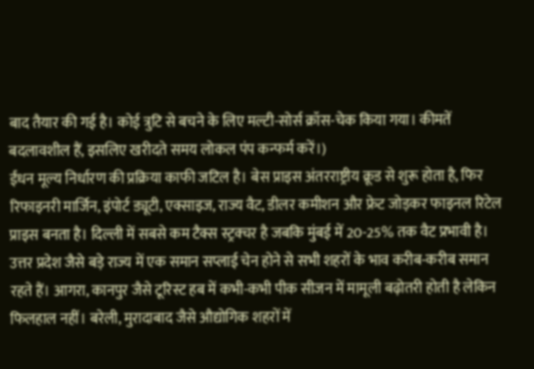बाद तैयार की गई है। कोई त्रुटि से बचने के लिए मल्टी-सोर्स क्रॉस-चेक किया गया। कीमतें बदलावशील हैं, इसलिए खरीदते समय लोकल पंप कन्फर्म करें।)
ईंधन मूल्य निर्धारण की प्रक्रिया काफी जटिल है। बेस प्राइस अंतरराष्ट्रीय क्रूड से शुरू होता है, फिर रिफाइनरी मार्जिन, इंपोर्ट ड्यूटी, एक्साइज, राज्य वैट, डीलर कमीशन और फ्रेट जोड़कर फाइनल रिटेल प्राइस बनता है। दिल्ली में सबसे कम टैक्स स्ट्रक्चर है जबकि मुंबई में 20-25% तक वैट प्रभावी है।
उत्तर प्रदेश जैसे बड़े राज्य में एक समान सप्लाई चेन होने से सभी शहरों के भाव करीब-करीब समान रहते हैं। आगरा, कानपुर जैसे टूरिस्ट हब में कभी-कभी पीक सीजन में मामूली बढ़ोतरी होती है लेकिन फिलहाल नहीं। बरेली, मुरादाबाद जैसे औद्योगिक शहरों में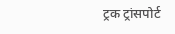ट्रक ट्रांसपोर्ट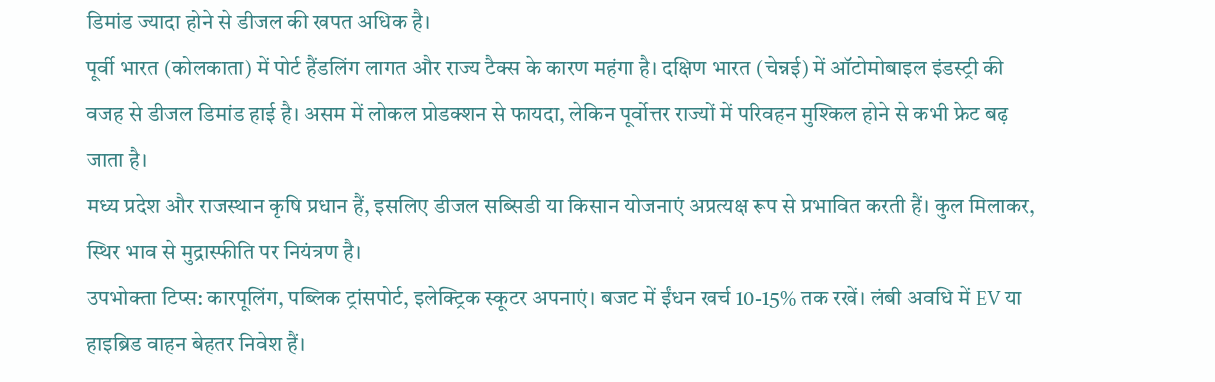डिमांड ज्यादा होने से डीजल की खपत अधिक है।
पूर्वी भारत (कोलकाता) में पोर्ट हैंडलिंग लागत और राज्य टैक्स के कारण महंगा है। दक्षिण भारत (चेन्नई) में ऑटोमोबाइल इंडस्ट्री की वजह से डीजल डिमांड हाई है। असम में लोकल प्रोडक्शन से फायदा, लेकिन पूर्वोत्तर राज्यों में परिवहन मुश्किल होने से कभी फ्रेट बढ़ जाता है।
मध्य प्रदेश और राजस्थान कृषि प्रधान हैं, इसलिए डीजल सब्सिडी या किसान योजनाएं अप्रत्यक्ष रूप से प्रभावित करती हैं। कुल मिलाकर, स्थिर भाव से मुद्रास्फीति पर नियंत्रण है।
उपभोक्ता टिप्स: कारपूलिंग, पब्लिक ट्रांसपोर्ट, इलेक्ट्रिक स्कूटर अपनाएं। बजट में ईंधन खर्च 10-15% तक रखें। लंबी अवधि में EV या हाइब्रिड वाहन बेहतर निवेश हैं।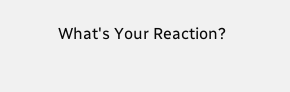What's Your Reaction?